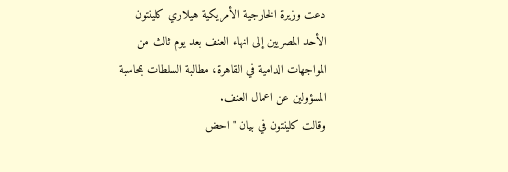دعت وزيرة الخارجية الأمريكية هيلاري كلينتون الأحد المصريين إلى انهاء العنف بعد يوم ثالث من المواجهات الدامية في القاهرة، مطالبة السلطات بمحاسبة المسؤولين عن اعمال العنف.
وقالت كلينتون في بيان "احض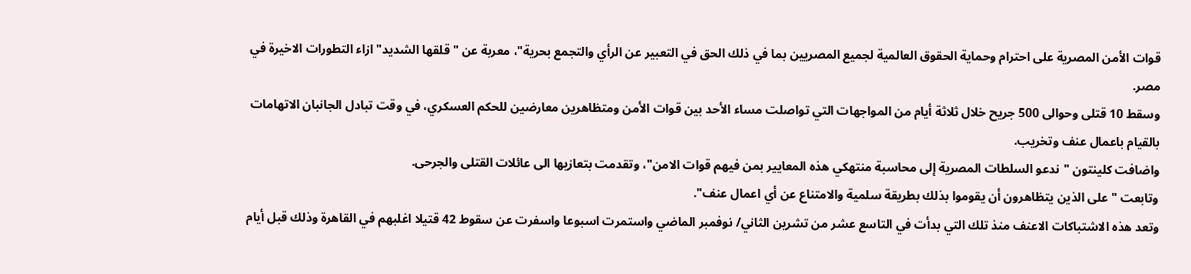قوات الأمن المصرية على احترام وحماية الحقوق العالمية لجميع المصريين بما في ذلك الحق في التعبير عن الرأي والتجمع بحرية"، معربة عن "قلقها الشديد" ازاء التطورات الاخيرة في مصر.
وسقط 10 قتلى وحوالى 500 جريح خلال ثلاثة أيام من المواجهات التي تواصلت مساء الأحد بين قوات الأمن ومتظاهرين معارضين للحكم العسكري، في وقت تبادل الجانبان الاتهامات بالقيام باعمال عنف وتخريب.
واضافت كلينتون "ندعو السلطات المصرية إلى محاسبة منتهكي هذه المعايير بمن فيهم قوات الامن"، وتقدمت بتعازيها الى عائلات القتلى والجرحى.
وتابعت "على الذين يتظاهرون أن يقوموا بذلك بطريقة سلمية والامتناع عن أي اعمال عنف".
وتعد هذه الاشتباكات الاعنف منذ تلك التي بدأت في التاسع عشر من تشرين الثاني/ نوفمبر الماضي واستمرت اسبوعا واسفرت عن سقوط 42 قتيلا اغلبهم في القاهرة وذلك قبل أيام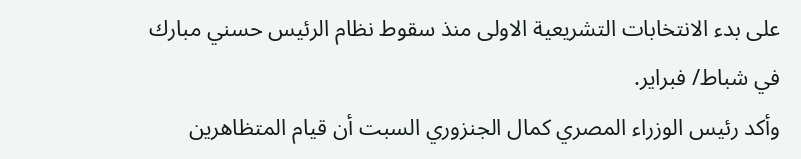على بدء الانتخابات التشريعية الاولى منذ سقوط نظام الرئيس حسني مبارك في شباط/ فبراير.
وأكد رئيس الوزراء المصري كمال الجنزوري السبت أن قيام المتظاهرين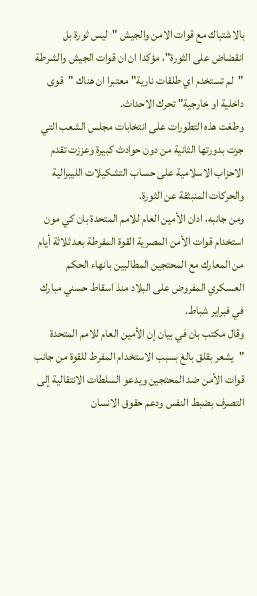بالاشتباك مع قوات الامن والجيش "ليس ثورة بل انقضاض على الثورة"، مؤكدا ان ان قوات الجيش والشرطة "لم تستخدم اي طلقات نارية" معتبرا ان هناك "قوى داخلية او خارجية" تحرك الاحداث.
وطغت هذه التطورات على انتخابات مجلس الشعب التي جرت بدورتها الثانية من دون حوادث كبيرة وعززت تقدم الاحزاب الاسلامية على حساب التشكيلات الليبرالية والحركات المنبثقة عن الثورة.
ومن جانبه، ادان الأمين العام للامم المتحدة بان كي مون استخدام قوات الأمن المصرية القوة المفرطة بعد ثلاثة أيام من المعارك مع المحتجين المطالبين بانهاء الحكم العسكري المفروض على البلاد منذ اسقاط حسني مبارك في فبراير شباط.
وقال مكتب بان في بيان إن الأمين العام للامم المتحدة "يشعر بقلق بالغ بسبب الاستخدام المفرط للقوة من جانب قوات الأمن ضد المحتجين ويدعو السلطات الانتقالية إلى التصرف بضبط النفس ودعم حقوق الانسان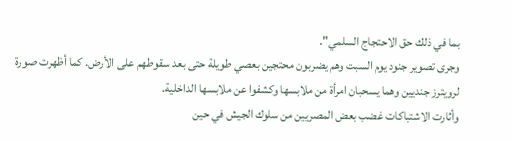بما في ذلك حق الاحتجاج السلمي".
وجرى تصوير جنود يوم السبت وهم يضربون محتجين بعصي طويلة حتى بعد سقوطهم على الأرض. كما أظهرت صورة لرويترز جنديين وهما يسحبان امرأة من ملابسها وكشفوا عن ملابسها الداخلية.
وأثارت الاشتباكات غضب بعض المصريين من سلوك الجيش في حين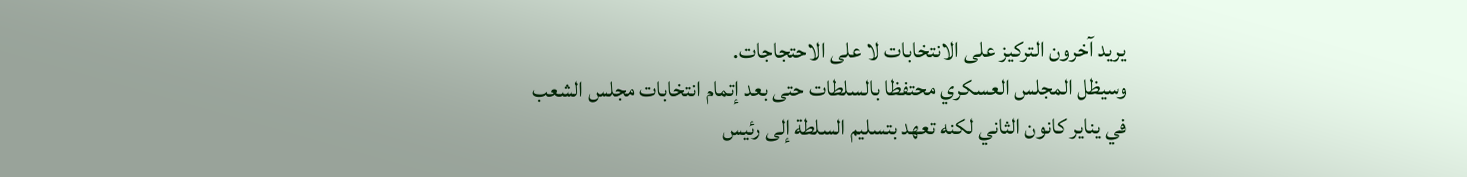يريد آخرون التركيز على الانتخابات لا على الاحتجاجات.
وسيظل المجلس العسكري محتفظا بالسلطات حتى بعد إتمام انتخابات مجلس الشعب في يناير كانون الثاني لكنه تعهد بتسليم السلطة إلى رئيس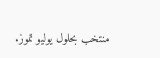منتخب بحلول يوليو تموز.